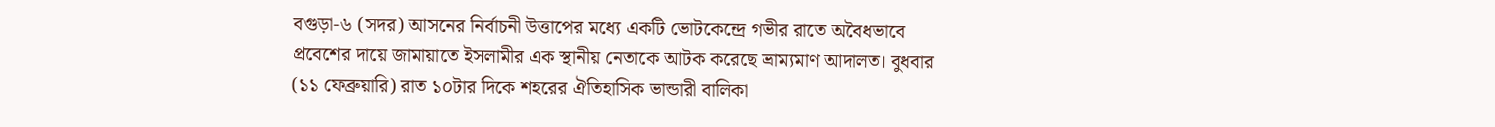বগুড়া-৬ (সদর) আসনের নির্বাচনী উত্তাপের মধ্যে একটি ভোটকেন্দ্রে গভীর রাতে অবৈধভাবে প্রবেশের দায়ে জামায়াতে ইসলামীর এক স্থানীয় নেতাকে আটক করেছে ভ্রাম্যমাণ আদালত। বুধবার (১১ ফেব্রুয়ারি) রাত ১০টার দিকে শহরের ঐতিহাসিক ভান্ডারী বালিকা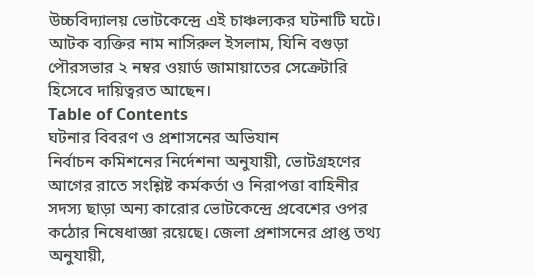উচ্চবিদ্যালয় ভোটকেন্দ্রে এই চাঞ্চল্যকর ঘটনাটি ঘটে। আটক ব্যক্তির নাম নাসিরুল ইসলাম, যিনি বগুড়া পৌরসভার ২ নম্বর ওয়ার্ড জামায়াতের সেক্রেটারি হিসেবে দায়িত্বরত আছেন।
Table of Contents
ঘটনার বিবরণ ও প্রশাসনের অভিযান
নির্বাচন কমিশনের নির্দেশনা অনুযায়ী, ভোটগ্রহণের আগের রাতে সংশ্লিষ্ট কর্মকর্তা ও নিরাপত্তা বাহিনীর সদস্য ছাড়া অন্য কারোর ভোটকেন্দ্রে প্রবেশের ওপর কঠোর নিষেধাজ্ঞা রয়েছে। জেলা প্রশাসনের প্রাপ্ত তথ্য অনুযায়ী,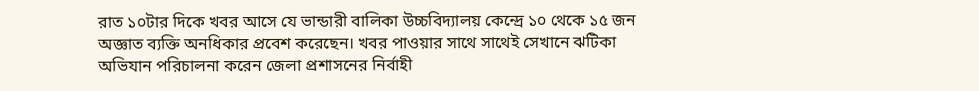রাত ১০টার দিকে খবর আসে যে ভান্ডারী বালিকা উচ্চবিদ্যালয় কেন্দ্রে ১০ থেকে ১৫ জন অজ্ঞাত ব্যক্তি অনধিকার প্রবেশ করেছেন। খবর পাওয়ার সাথে সাথেই সেখানে ঝটিকা অভিযান পরিচালনা করেন জেলা প্রশাসনের নির্বাহী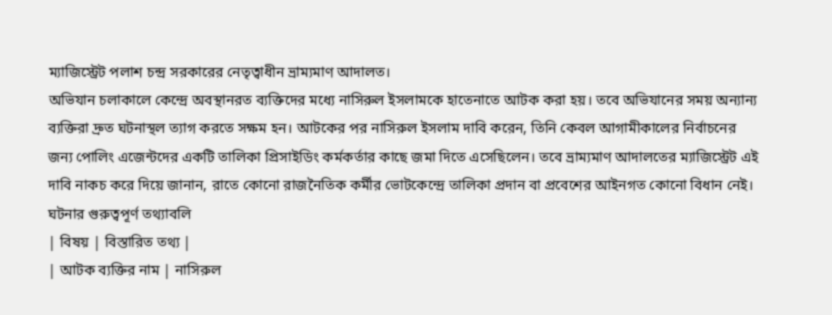ম্যাজিস্ট্রেট পলাশ চন্দ্র সরকারের নেতৃত্বাধীন ভ্রাম্যমাণ আদালত।
অভিযান চলাকালে কেন্দ্রে অবস্থানরত ব্যক্তিদের মধ্যে নাসিরুল ইসলামকে হাতেনাতে আটক করা হয়। তবে অভিযানের সময় অন্যান্য ব্যক্তিরা দ্রুত ঘটনাস্থল ত্যাগ করতে সক্ষম হন। আটকের পর নাসিরুল ইসলাম দাবি করেন, তিনি কেবল আগামীকালের নির্বাচনের জন্য পোলিং এজেন্টদের একটি তালিকা প্রিসাইডিং কর্মকর্তার কাছে জমা দিতে এসেছিলেন। তবে ভ্রাম্যমাণ আদালতের ম্যাজিস্ট্রেট এই দাবি নাকচ করে দিয়ে জানান, রাতে কোনো রাজনৈতিক কর্মীর ভোটকেন্দ্রে তালিকা প্রদান বা প্রবেশের আইনগত কোনো বিধান নেই।
ঘটনার গুরুত্বপূর্ণ তথ্যাবলি
| বিষয় | বিস্তারিত তথ্য |
| আটক ব্যক্তির নাম | নাসিরুল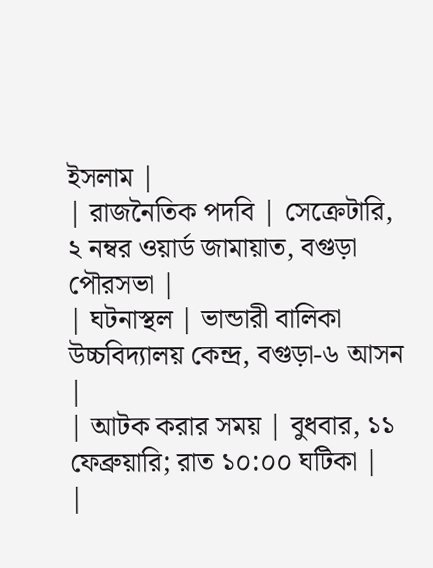ইসলাম |
| রাজনৈতিক পদবি | সেক্রেটারি, ২ নম্বর ওয়ার্ড জামায়াত, বগুড়া পৌরসভা |
| ঘটনাস্থল | ভান্ডারী বালিকা উচ্চবিদ্যালয় কেন্দ্র, বগুড়া-৬ আসন |
| আটক করার সময় | বুধবার, ১১ ফেব্রুয়ারি; রাত ১০:০০ ঘটিকা |
|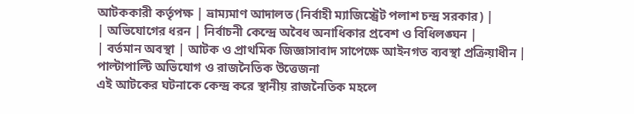আটককারী কর্তৃপক্ষ | ভ্রাম্যমাণ আদালত (নির্বাহী ম্যাজিস্ট্রেট পলাশ চন্দ্র সরকার) |
| অভিযোগের ধরন | নির্বাচনী কেন্দ্রে অবৈধ অনাধিকার প্রবেশ ও বিধিলঙ্ঘন |
| বর্তমান অবস্থা | আটক ও প্রাথমিক জিজ্ঞাসাবাদ সাপেক্ষে আইনগত ব্যবস্থা প্রক্রিয়াধীন |
পাল্টাপাল্টি অভিযোগ ও রাজনৈতিক উত্তেজনা
এই আটকের ঘটনাকে কেন্দ্র করে স্থানীয় রাজনৈতিক মহলে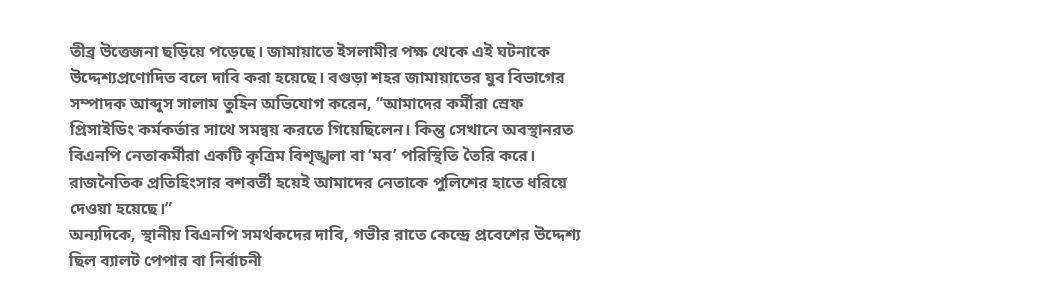তীব্র উত্তেজনা ছড়িয়ে পড়েছে। জামায়াতে ইসলামীর পক্ষ থেকে এই ঘটনাকে উদ্দেশ্যপ্রণোদিত বলে দাবি করা হয়েছে। বগুড়া শহর জামায়াতের যুব বিভাগের সম্পাদক আব্দুস সালাম তুহিন অভিযোগ করেন, “আমাদের কর্মীরা স্রেফ প্রিসাইডিং কর্মকর্তার সাথে সমন্বয় করতে গিয়েছিলেন। কিন্তু সেখানে অবস্থানরত বিএনপি নেতাকর্মীরা একটি কৃত্রিম বিশৃঙ্খলা বা ‘মব’ পরিস্থিতি তৈরি করে। রাজনৈতিক প্রতিহিংসার বশবর্তী হয়েই আমাদের নেতাকে পুলিশের হাতে ধরিয়ে দেওয়া হয়েছে।”
অন্যদিকে, স্থানীয় বিএনপি সমর্থকদের দাবি, গভীর রাতে কেন্দ্রে প্রবেশের উদ্দেশ্য ছিল ব্যালট পেপার বা নির্বাচনী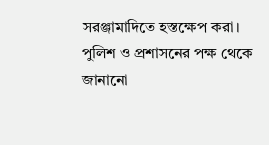সরঞ্জামাদিতে হস্তক্ষেপ করা। পুলিশ ও প্রশাসনের পক্ষ থেকে জানানো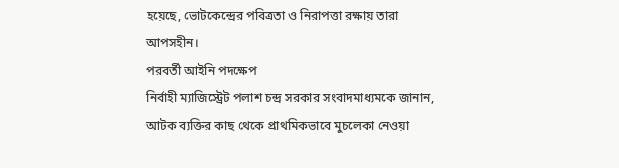হয়েছে, ভোটকেন্দ্রের পবিত্রতা ও নিরাপত্তা রক্ষায় তারা আপসহীন।
পরবর্তী আইনি পদক্ষেপ
নির্বাহী ম্যাজিস্ট্রেট পলাশ চন্দ্র সরকার সংবাদমাধ্যমকে জানান, আটক ব্যক্তির কাছ থেকে প্রাথমিকভাবে মুচলেকা নেওয়া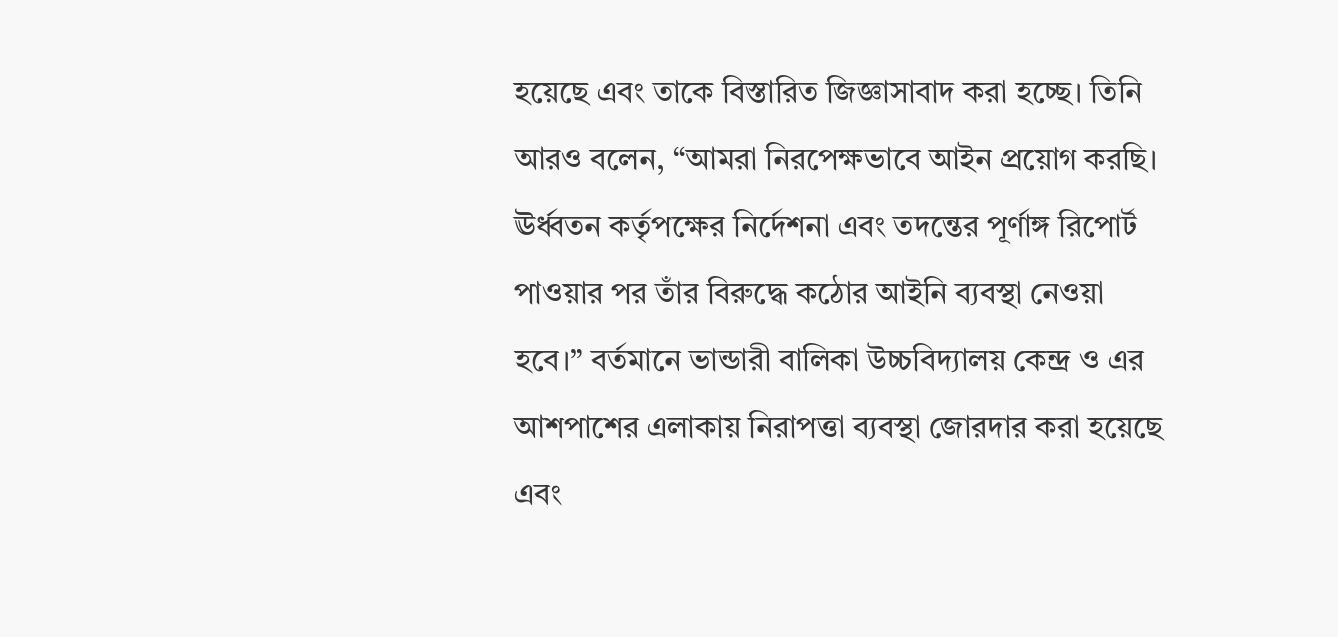হয়েছে এবং তাকে বিস্তারিত জিজ্ঞাসাবাদ করা হচ্ছে। তিনি আরও বলেন, “আমরা নিরপেক্ষভাবে আইন প্রয়োগ করছি। ঊর্ধ্বতন কর্তৃপক্ষের নির্দেশনা এবং তদন্তের পূর্ণাঙ্গ রিপোর্ট পাওয়ার পর তাঁর বিরুদ্ধে কঠোর আইনি ব্যবস্থা নেওয়া হবে।” বর্তমানে ভান্ডারী বালিকা উচ্চবিদ্যালয় কেন্দ্র ও এর আশপাশের এলাকায় নিরাপত্তা ব্যবস্থা জোরদার করা হয়েছে এবং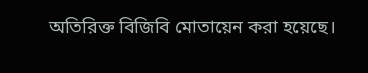অতিরিক্ত বিজিবি মোতায়েন করা হয়েছে।